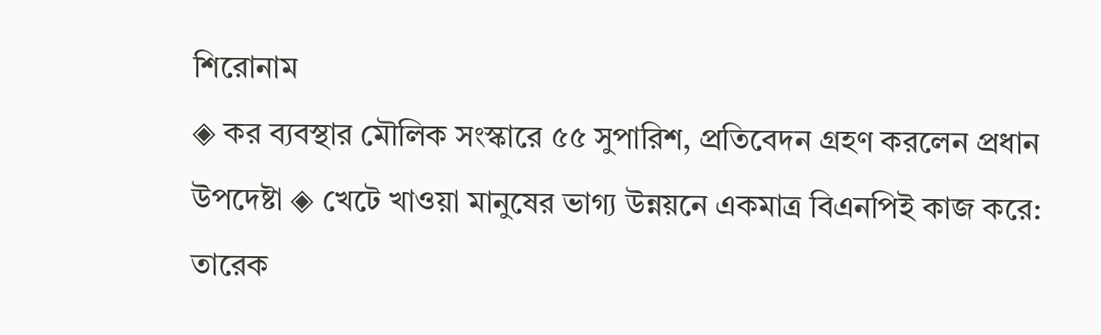শিরোনাম
◈ কর ব্যবস্থার মৌলিক সংস্কারে ৫৫ সুপারিশ, প্রতিবেদন গ্রহণ করলেন প্রধান উপদেষ্টা ◈ খেটে খাওয়া মানুষের ভাগ্য উন্নয়নে একমাত্র বিএনপিই কাজ করে: তারেক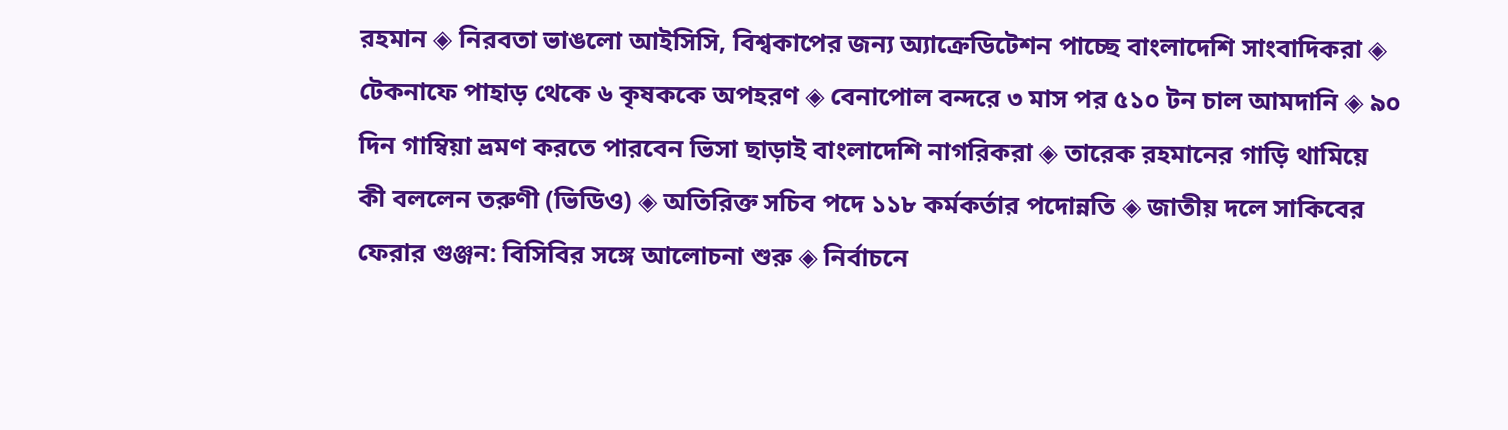রহমান ◈ নিরবতা ভাঙলো আইসিসি, বিশ্বকা‌পের জন‌্য অ্যাক্রেডিটেশন পাচ্ছে বাংলাদেশি সাংবাদিকরা ◈ টেকনাফে পাহাড় থেকে ৬ কৃষককে অপহরণ ◈ বেনাপোল বন্দরে ৩ মাস পর ৫১০ টন চাল আমদানি ◈ ৯০ দিন গাম্বিয়া ভ্রমণ করতে পারবেন ভিসা ছাড়াই বাংলাদেশি নাগরিকরা ◈ তারেক রহমানের গাড়ি থামিয়ে কী বললেন তরুণী (ভিডিও) ◈ অতিরিক্ত সচিব পদে ১১৮ কর্মকর্তার পদোন্নতি ◈ জাতীয় দলে সাকিবের ফেরার গুঞ্জন: বিসিবির সঙ্গে আলোচনা শুরু ◈ নির্বাচনে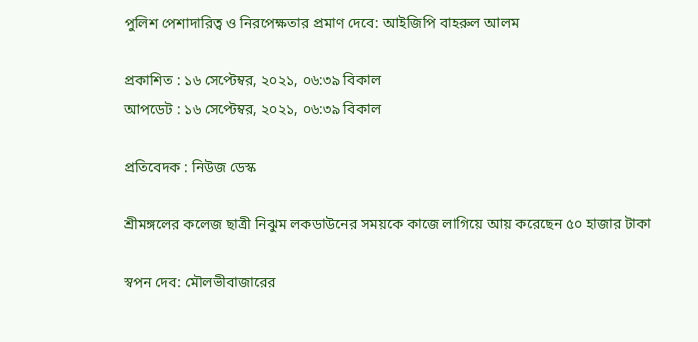পুলিশ পেশাদারিত্ব ও নিরপেক্ষতার প্রমাণ দেবে: আইজিপি বাহরুল আলম

প্রকাশিত : ১৬ সেপ্টেম্বর, ২০২১, ০৬:৩৯ বিকাল
আপডেট : ১৬ সেপ্টেম্বর, ২০২১, ০৬:৩৯ বিকাল

প্রতিবেদক : নিউজ ডেস্ক

শ্রীমঙ্গলের কলেজ ছাত্রী নিঝুম লকডাউনের সময়কে কাজে লাগিয়ে আয় করেছেন ৫০ হাজার টাকা

স্বপন দেব: মৌলভীবাজারের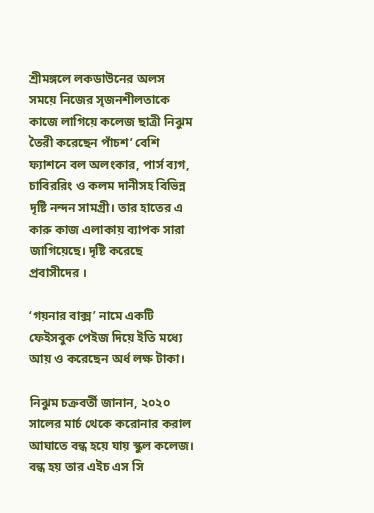শ্রীমঙ্গলে লকডাউনের অলস সময়ে নিজের সৃজনশীলতাকে কাজে লাগিয়ে কলেজ ছাত্রী নিঝুম তৈরী করেছেন পাঁচশ’ বেশি ফ্যাশনে বল অলংকার, পার্স ব্যগ, চাবিররিং ও কলম দানীসহ বিভিন্ন দৃষ্টি নন্দন সামগ্রী। তার হাতের এ কারু কাজ এলাকায় ব্যাপক সারা জাগিয়েছে। দৃষ্টি করেছে প্রবাসীদের ।

‘গয়নার বাক্স’ নামে একটি ফেইসবুক পেইজ দিয়ে ইতি মধ্যে আয় ও করেছেন অর্ধ লক্ষ টাকা।

নিঝুম চক্রবর্তী জানান, ২০২০ সালের মার্চ থেকে করোনার করাল আঘাতে বন্ধ হয়ে যায় স্কুল কলেজ। বন্ধ হয় তার এইচ এস সি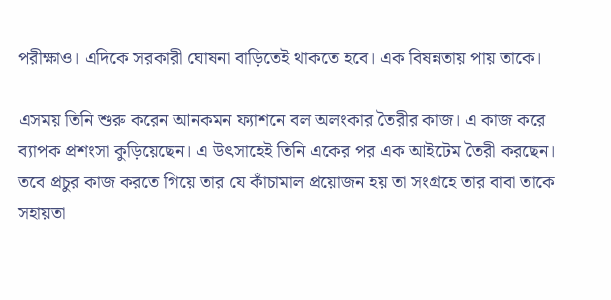পরীক্ষাও। এদিকে সরকারী ঘোষনা বাড়িতেই থাকতে হবে। এক বিষন্নতায় পায় তাকে।

এসময় তিনি শুরু করেন আনকমন ফ্যাশনে বল অলংকার তৈরীর কাজ। এ কাজ করে ব্যাপক প্রশংসা কুড়িয়েছেন। এ উৎসাহেই তিনি একের পর এক আইটেম তৈরী করছেন। তবে প্রচুর কাজ করতে গিয়ে তার যে কাঁচামাল প্রয়োজন হয় তা সংগ্রহে তার বাবা তাকে সহায়তা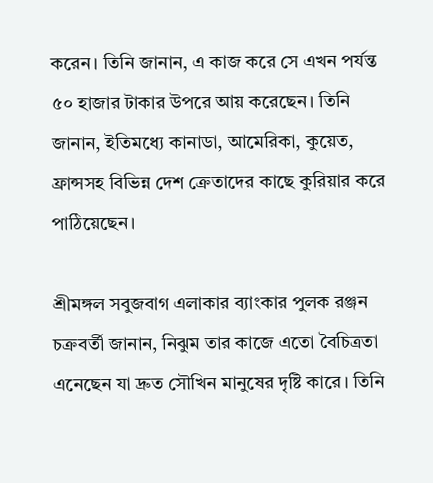করেন। তিনি জানান, এ কাজ করে সে এখন পর্যন্ত ৫০ হাজার টাকার উপরে আয় করেছেন। তিনি জানান, ইতিমধ্যে কানাডা, আমেরিকা, কুয়েত, ফ্রান্সসহ বিভিন্ন দেশ ক্রেতাদের কাছে কুরিয়ার করে পাঠিয়েছেন।

শ্রীমঙ্গল সবুজবাগ এলাকার ব্যাংকার পুলক রঞ্জন চক্রবর্তী জানান, নিঝুম তার কাজে এতো বৈচিত্রতা এনেছেন যা দ্রুত সৌখিন মানুষের দৃষ্টি কারে। তিনি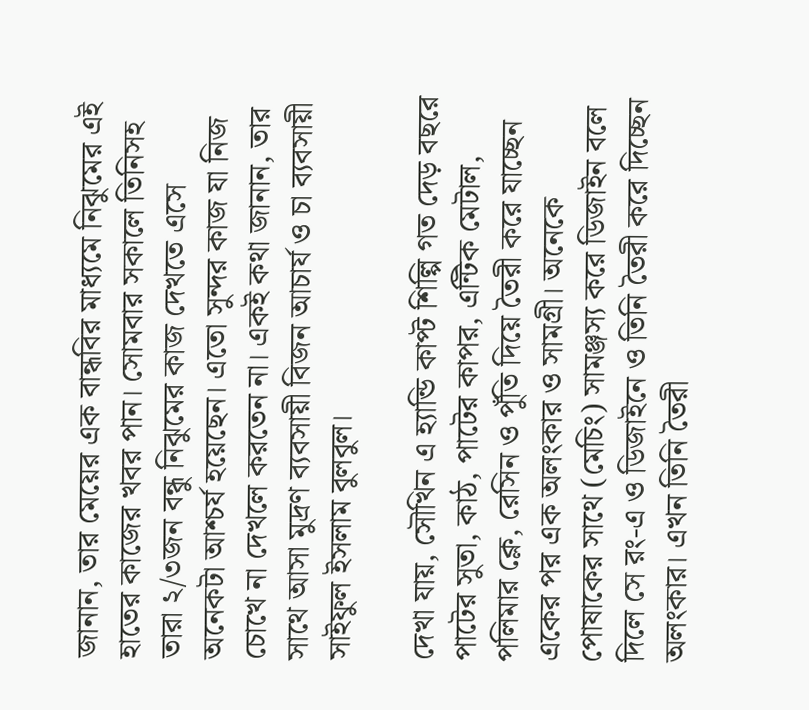জানান, তার মেয়ের এক বান্ধবির মাধ্যমে নিঝুমের এই হাতের কাজের খবর পান। সোমবার সকালে তিনিসহ তারা ২/৩জন বন্ধু নিঝুমের কাজ দেখতে এসে অনেকটা আশ্চর্য হয়েছেন। এতো সুন্দর কাজ যা নিজ চোখে না দেখলে করতেন না। একই কথা জানান, তার সাথে আসা মুদ্রণ ব্যবসায়ী বিজন আচার্য ও চা ব্যবসায়ী সাইফুল ইসলাম বুলবুল।

দেখা যায়, সৌখিন এ হ্যান্ডি কাপ্ট শিল্পি গত দেড় বছরে পাটের সুতা, কাঠ, পাটের কাপর, এন্টিক মেটাল, পলিমার ক্লে, রেসিন ও পুঁতি দিয়ে তৈরী করে যাচ্ছেন একের পর এক অলংকার ও সামগ্রী। অনেকে পোষাকের সাথে (মেচিং) সামঞ্জস্য করে ডিজাইন বলে দিলে সে রং-এ ও ডিজাইনে ও তিনি তৈরী করে দিচ্ছেন অলংকার। এখন তিনি তৈরী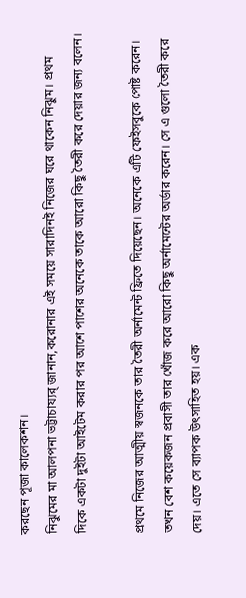করছেন পূজা কালেকশন।
নিঝুমের মা আলপনা ভট্টাচায্যর্ জানান,করোনার এই সময়ে সারাদিনই নিজের ঘরে থাকেন নিঝুম। প্রথম দিকে একটা দুইটা আইটেম করার পর আশে পাশের অনেকে তাকে আরো কিছু তৈরী করে দেয়ার জন্য বলেন।

প্রথমে নিজের আত্মীয় স্বজনকে তার তৈরী অর্নামেন্ট ফ্রিতে দিয়েছেন। অনেকে এটি ফেইসবুকে পোষ্ট করেন। তখন বেশ কয়েকজন প্রবাসী তার খোঁজ করে আরো কিছু অর্নামেন্টের অর্ডার করেন। সে এ গুলো তৈরী করে দেয়। এতে সে ব্যাপক উৎসাহিত হয়। এক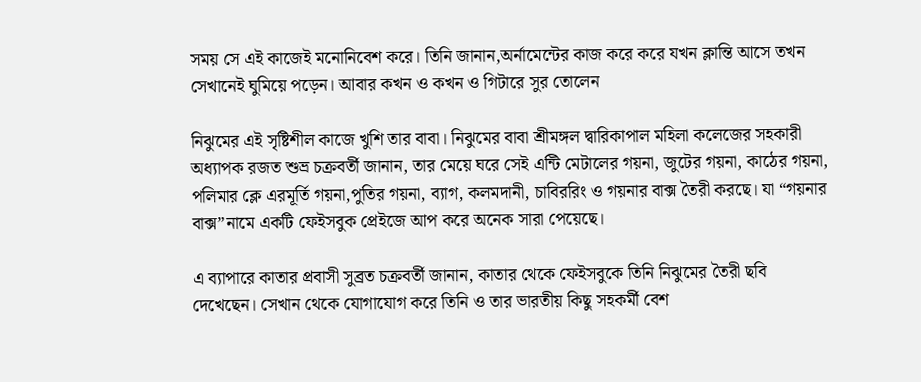সময় সে এই কাজেই মনোনিবেশ করে। তিনি জানান,অর্নামেন্টের কাজ করে করে যখন ক্লান্তি আসে তখন সেখানেই ঘুমিয়ে পড়েন। আবার কখন ও কখন ও গিটারে সুর তোলেন

নিঝুমের এই সৃষ্টিশীল কাজে খুশি তার বাবা। নিঝুমের বাবা শ্রীমঙ্গল দ্বারিকাপাল মহিলা কলেজের সহকারী অধ্যাপক রজত শুভ্র চক্রবর্তী জানান, তার মেয়ে ঘরে সেই এন্টি মেটালের গয়না, জুটের গয়না, কাঠের গয়না, পলিমার ক্লে এরমূর্তি গয়না,পুতির গয়না, ব্যাগ, কলমদানী, চাবিররিং ও গয়নার বাক্স তৈরী করছে। যা “গয়নার বাক্স”নামে একটি ফেইসবুক প্রেইজে আপ করে অনেক সারা পেয়েছে।

এ ব্যাপারে কাতার প্রবাসী সুব্রত চক্রবর্তী জানান, কাতার থেকে ফেইসবুকে তিনি নিঝুমের তৈরী ছবি দেখেছেন। সেখান থেকে যোগাযোগ করে তিনি ও তার ভারতীয় কিছু সহকর্মী বেশ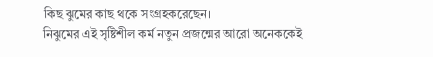কিছ ঝুমের কাছ থকে সংগ্রহকরেছেন।
নিঝুমের এই সৃষ্টিশীল কর্ম নতুন প্রজন্মের আরো অনেককেই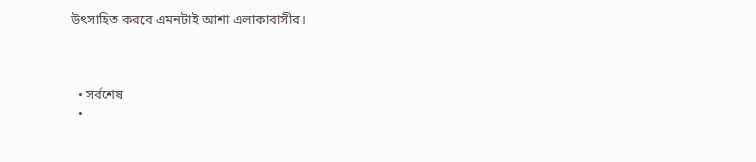উৎসাহিত করবে এমনটাই আশা এলাকাবাসীর।



  • সর্বশেষ
  •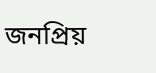জনপ্রিয়